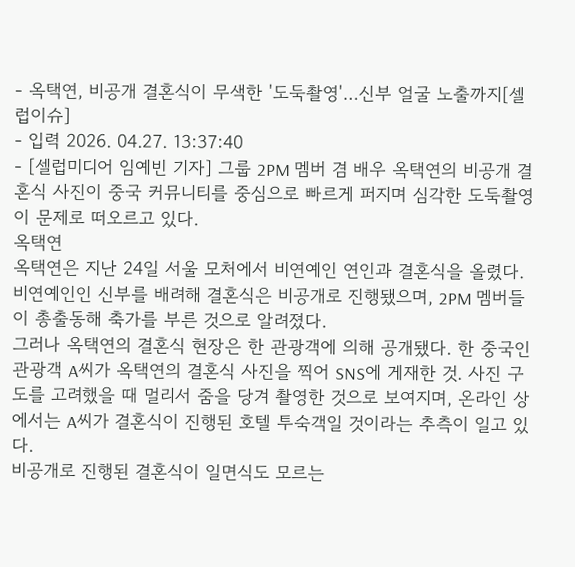- 옥택연, 비공개 결혼식이 무색한 '도둑촬영'…신부 얼굴 노출까지[셀럽이슈]
- 입력 2026. 04.27. 13:37:40
- [셀럽미디어 임예빈 기자] 그룹 2PM 멤버 겸 배우 옥택연의 비공개 결혼식 사진이 중국 커뮤니티를 중심으로 빠르게 퍼지며 심각한 도둑촬영이 문제로 떠오르고 있다.
옥택연
옥택연은 지난 24일 서울 모처에서 비연예인 연인과 결혼식을 올렸다. 비연예인인 신부를 배려해 결혼식은 비공개로 진행됐으며, 2PM 멤버들이 총출동해 축가를 부른 것으로 알려졌다.
그러나 옥택연의 결혼식 현장은 한 관광객에 의해 공개됐다. 한 중국인 관광객 A씨가 옥택연의 결혼식 사진을 찍어 SNS에 게재한 것. 사진 구도를 고려했을 때 멀리서 줌을 당겨 촬영한 것으로 보여지며, 온라인 상에서는 A씨가 결혼식이 진행된 호텔 투숙객일 것이라는 추측이 일고 있다.
비공개로 진행된 결혼식이 일면식도 모르는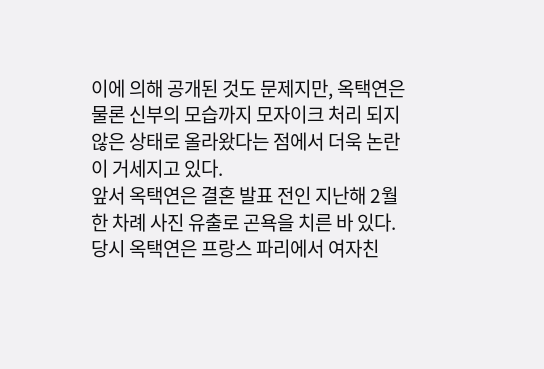이에 의해 공개된 것도 문제지만, 옥택연은 물론 신부의 모습까지 모자이크 처리 되지 않은 상태로 올라왔다는 점에서 더욱 논란이 거세지고 있다.
앞서 옥택연은 결혼 발표 전인 지난해 2월 한 차례 사진 유출로 곤욕을 치른 바 있다. 당시 옥택연은 프랑스 파리에서 여자친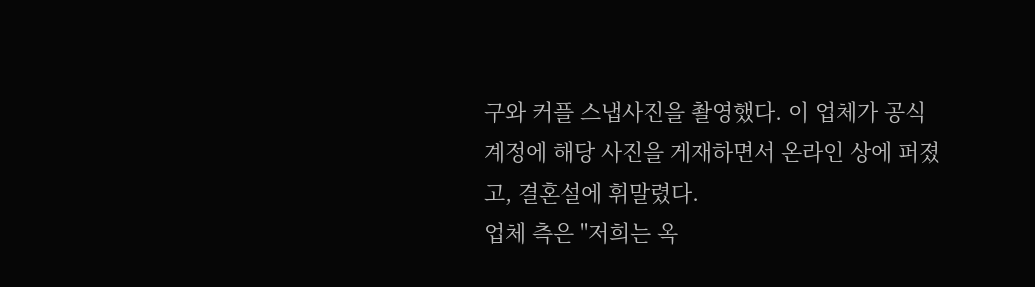구와 커플 스냅사진을 촬영했다. 이 업체가 공식 계정에 해당 사진을 게재하면서 온라인 상에 퍼졌고, 결혼설에 휘말렸다.
업체 측은 "저희는 옥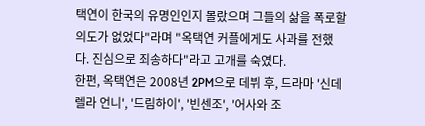택연이 한국의 유명인인지 몰랐으며 그들의 삶을 폭로할 의도가 없었다"라며 "옥택연 커플에게도 사과를 전했다. 진심으로 죄송하다"라고 고개를 숙였다.
한편, 옥택연은 2008년 2PM으로 데뷔 후, 드라마 '신데렐라 언니', '드림하이', '빈센조', '어사와 조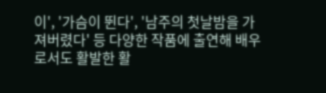이', '가슴이 뛴다', '남주의 첫날밤을 가져버렸다' 등 다양한 작품에 출연해 배우로서도 활발한 활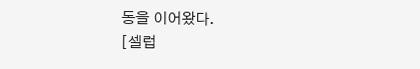동을 이어왔다.
[셀럽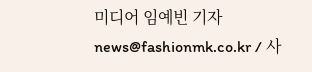미디어 임예빈 기자 news@fashionmk.co.kr / 사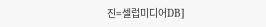진=셀럽미디어DB]